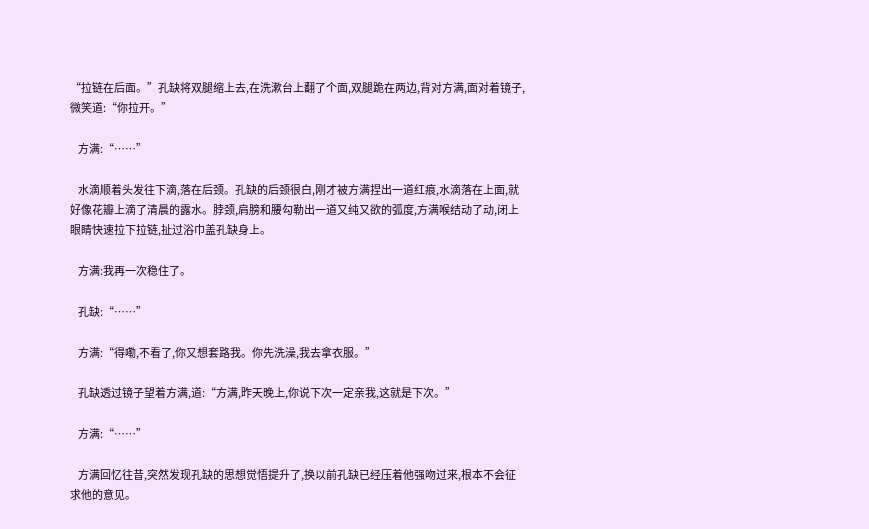“拉链在后面。”孔缺将双腿缩上去,在洗漱台上翻了个面,双腿跪在两边,背对方满,面对着镜子,微笑道:“你拉开。”

    方满:“……”

    水滴顺着头发往下滴,落在后颈。孔缺的后颈很白,刚才被方满捏出一道红痕,水滴落在上面,就好像花瓣上滴了清晨的露水。脖颈,肩膀和腰勾勒出一道又纯又欲的弧度,方满喉结动了动,闭上眼睛快速拉下拉链,扯过浴巾盖孔缺身上。

    方满:我再一次稳住了。

    孔缺:“……”

    方满:“得嘞,不看了,你又想套路我。你先洗澡,我去拿衣服。”

    孔缺透过镜子望着方满,道:“方满,昨天晚上,你说下次一定亲我,这就是下次。”

    方满:“……”

    方满回忆往昔,突然发现孔缺的思想觉悟提升了,换以前孔缺已经压着他强吻过来,根本不会征求他的意见。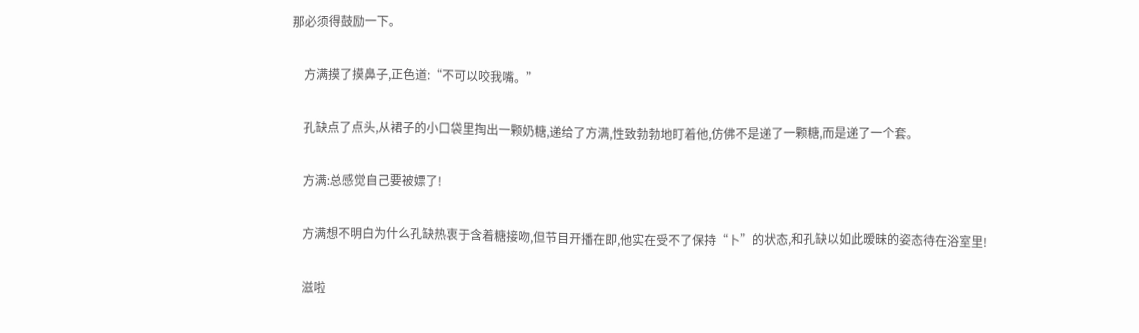那必须得鼓励一下。

    方满摸了摸鼻子,正色道:“不可以咬我嘴。”

    孔缺点了点头,从裙子的小口袋里掏出一颗奶糖,递给了方满,性致勃勃地盯着他,仿佛不是递了一颗糖,而是递了一个套。

    方满:总感觉自己要被嫖了!

    方满想不明白为什么孔缺热衷于含着糖接吻,但节目开播在即,他实在受不了保持“卜”的状态,和孔缺以如此暧昧的姿态待在浴室里!

    滋啦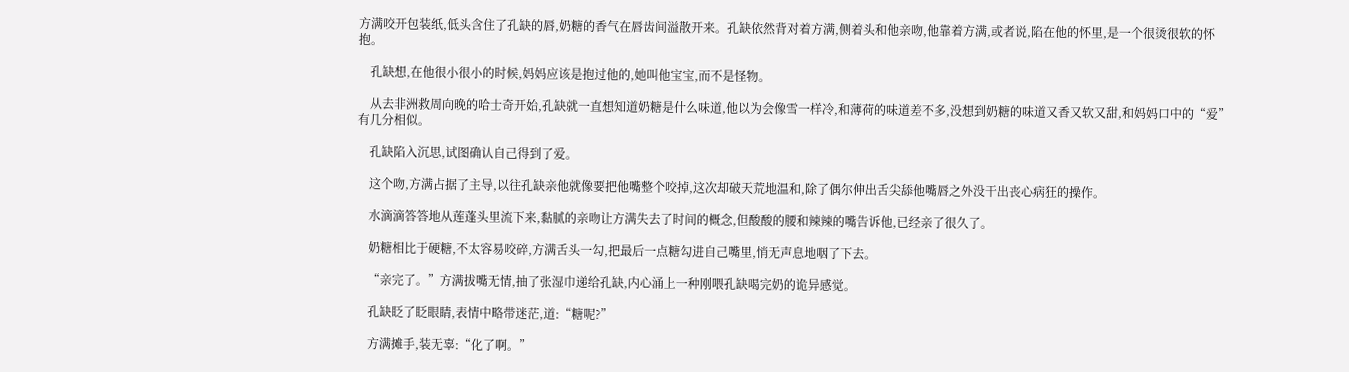方满咬开包装纸,低头含住了孔缺的唇,奶糖的香气在唇齿间溢散开来。孔缺依然背对着方满,侧着头和他亲吻,他靠着方满,或者说,陷在他的怀里,是一个很烫很软的怀抱。

    孔缺想,在他很小很小的时候,妈妈应该是抱过他的,她叫他宝宝,而不是怪物。

    从去非洲救周向晚的哈士奇开始,孔缺就一直想知道奶糖是什么味道,他以为会像雪一样冷,和薄荷的味道差不多,没想到奶糖的味道又香又软又甜,和妈妈口中的“爱”有几分相似。

    孔缺陷入沉思,试图确认自己得到了爱。

    这个吻,方满占据了主导,以往孔缺亲他就像要把他嘴整个咬掉,这次却破天荒地温和,除了偶尔伸出舌尖舔他嘴唇之外没干出丧心病狂的操作。

    水滴滴答答地从莲蓬头里流下来,黏腻的亲吻让方满失去了时间的概念,但酸酸的腰和辣辣的嘴告诉他,已经亲了很久了。

    奶糖相比于硬糖,不太容易咬碎,方满舌头一勾,把最后一点糖勾进自己嘴里,悄无声息地咽了下去。

    “亲完了。”方满拔嘴无情,抽了张湿巾递给孔缺,内心涌上一种刚喂孔缺喝完奶的诡异感觉。

    孔缺眨了眨眼睛,表情中略带迷茫,道:“糖呢?”

    方满摊手,装无辜:“化了啊。”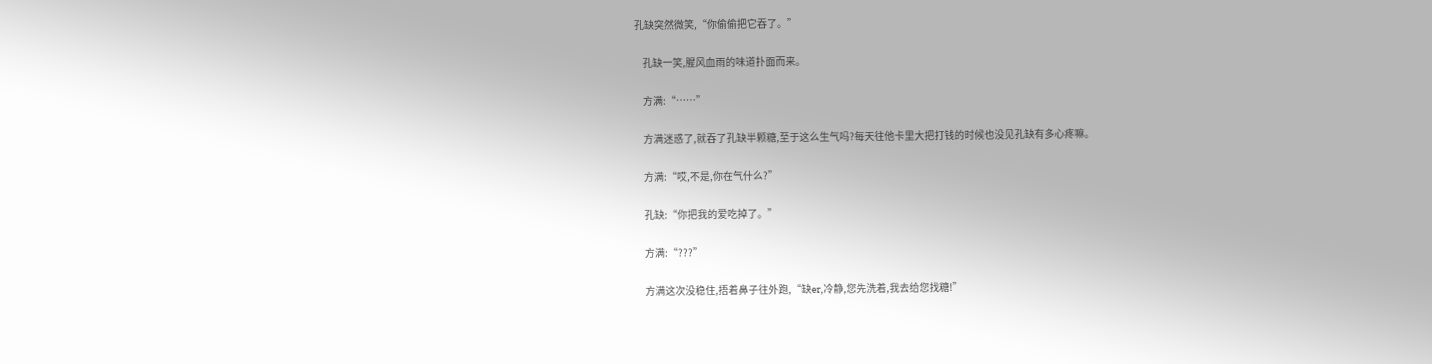孔缺突然微笑,“你偷偷把它吞了。”

    孔缺一笑,腥风血雨的味道扑面而来。

    方满:“……”

    方满迷惑了,就吞了孔缺半颗糖,至于这么生气吗?每天往他卡里大把打钱的时候也没见孔缺有多心疼嘛。

    方满:“哎,不是,你在气什么?”

    孔缺:“你把我的爱吃掉了。”

    方满:“???”

    方满这次没稳住,捂着鼻子往外跑,“缺er,冷静,您先洗着,我去给您找糖!”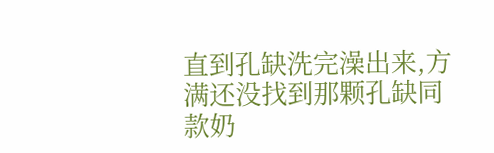直到孔缺洗完澡出来,方满还没找到那颗孔缺同款奶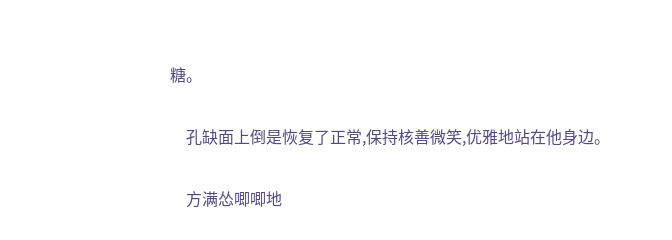糖。

    孔缺面上倒是恢复了正常,保持核善微笑,优雅地站在他身边。

    方满怂唧唧地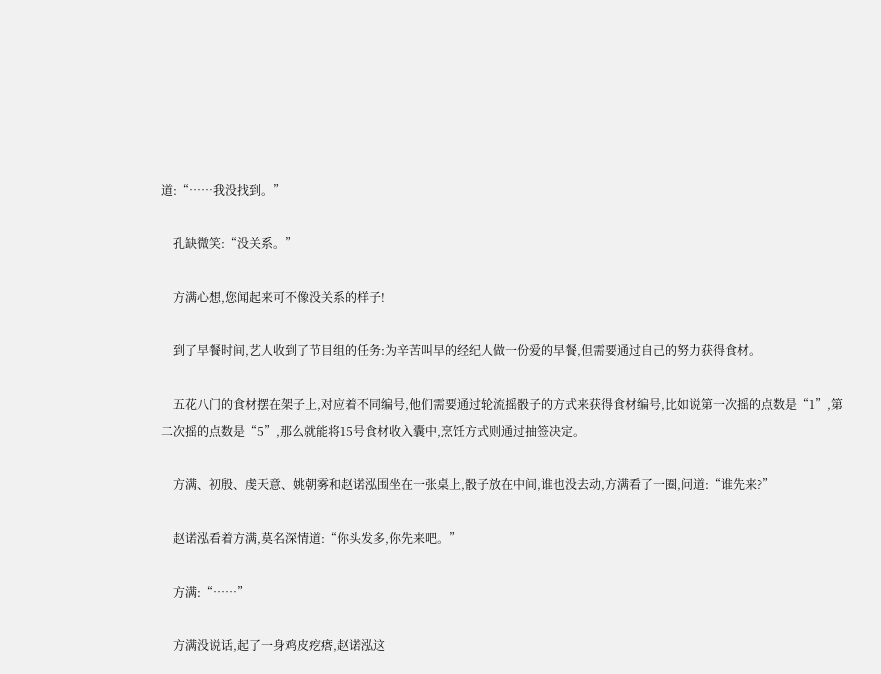道:“……我没找到。”

    孔缺微笑:“没关系。”

    方满心想,您闻起来可不像没关系的样子!

    到了早餐时间,艺人收到了节目组的任务:为辛苦叫早的经纪人做一份爱的早餐,但需要通过自己的努力获得食材。

    五花八门的食材摆在架子上,对应着不同编号,他们需要通过轮流摇骰子的方式来获得食材编号,比如说第一次摇的点数是“1”,第二次摇的点数是“5”,那么就能将15号食材收入囊中,烹饪方式则通过抽签决定。

    方满、初殷、虔天意、姚朝雾和赵诺泓围坐在一张桌上,骰子放在中间,谁也没去动,方满看了一圈,问道:“谁先来?”

    赵诺泓看着方满,莫名深情道:“你头发多,你先来吧。”

    方满:“……”

    方满没说话,起了一身鸡皮疙瘩,赵诺泓这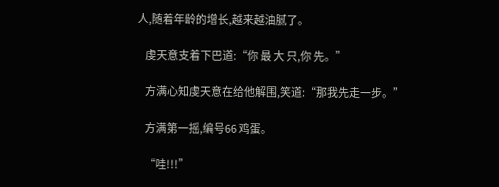人,随着年龄的增长,越来越油腻了。

    虔天意支着下巴道:“你 最 大 只,你 先。”

    方满心知虔天意在给他解围,笑道:“那我先走一步。”

    方满第一摇,编号66 鸡蛋。

    “哇!!!”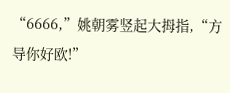“6666,”姚朝雾竖起大拇指,“方导你好欧!”